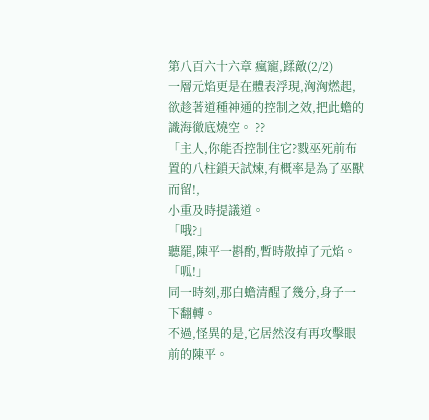第八百六十六章 瘋寵,蹂敵(2/2)
一層元焰更是在體表浮現,洶洶燃起,欲趁著道種神通的控制之效,把此蟾的識海徹底燒空。 ??
「主人,你能否控制住它?戮巫死前布置的八柱鎖天試煉,有概率是為了巫獸而留!,
小重及時提議道。
「哦?」
聽罷,陳平一斟酌,暫時散掉了元焰。
「呱!」
同一時刻,那白蟾清醒了幾分,身子一下翻轉。
不過,怪異的是,它居然沒有再攻擊眼前的陳平。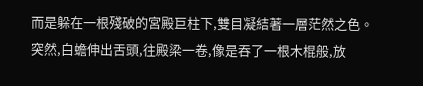而是躲在一根殘破的宮殿巨柱下,雙目凝結著一層茫然之色。
突然,白蟾伸出舌頭,往殿梁一卷,像是吞了一根木棍般,放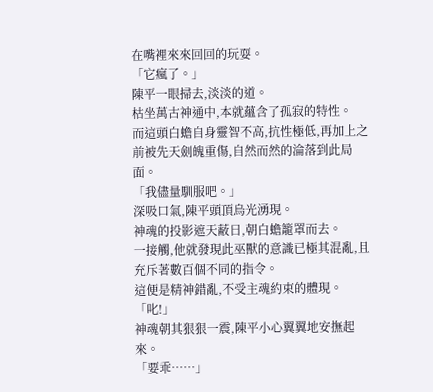在嘴裡來來回回的玩耍。
「它瘋了。」
陳平一眼掃去,淡淡的道。
枯坐萬古神通中,本就蘊含了孤寂的特性。
而這頭白蟾自身靈智不高,抗性極低,再加上之前被先天劍魄重傷,自然而然的淪落到此局面。
「我儘量馴服吧。」
深吸口氣,陳平頭頂烏光湧現。
神魂的投影遮天蔽日,朝白蟾籠罩而去。
一接觸,他就發現此巫獸的意識已極其混亂,且充斥著數百個不同的指令。
這便是精神錯亂,不受主魂約束的體現。
「叱!」
神魂朝其狠狠一震,陳平小心翼翼地安撫起來。
「要乖……」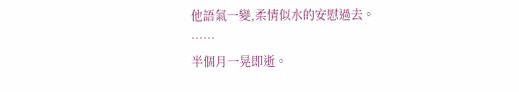他語氣一變,柔情似水的安慰過去。
……
半個月一晃即逝。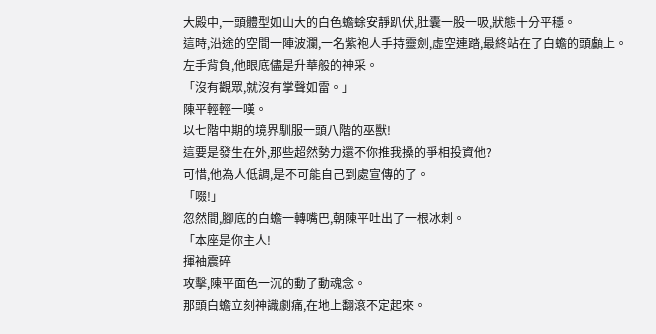大殿中,一頭體型如山大的白色蟾蜍安靜趴伏,肚囊一股一吸,狀態十分平穩。
這時,沿途的空間一陣波瀾,一名紫袍人手持靈劍,虛空連踏,最終站在了白蟾的頭顱上。
左手背負,他眼底儘是升華般的神采。
「沒有觀眾,就沒有掌聲如雷。」
陳平輕輕一嘆。
以七階中期的境界馴服一頭八階的巫獸!
這要是發生在外,那些超然勢力還不你推我搡的爭相投資他?
可惜,他為人低調,是不可能自己到處宣傳的了。
「啜!」
忽然間,腳底的白蟾一轉嘴巴,朝陳平吐出了一根冰刺。
「本座是你主人!
揮袖震碎
攻擊,陳平面色一沉的動了動魂念。
那頭白蟾立刻神識劇痛,在地上翻滾不定起來。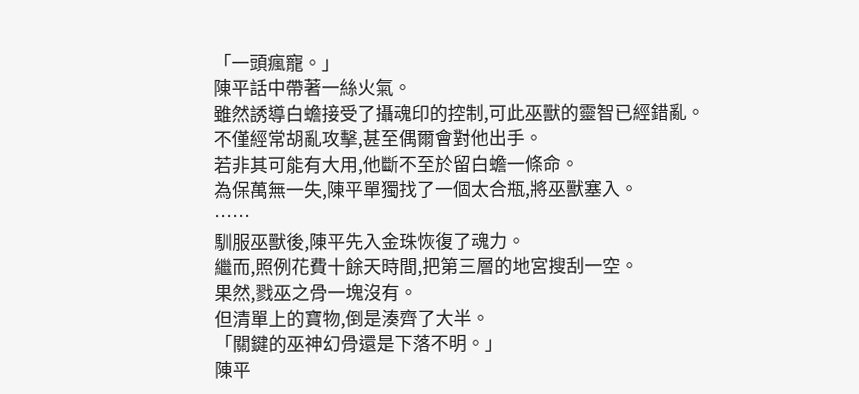「一頭瘋寵。」
陳平話中帶著一絲火氣。
雖然誘導白蟾接受了攝魂印的控制,可此巫獸的靈智已經錯亂。
不僅經常胡亂攻擊,甚至偶爾會對他出手。
若非其可能有大用,他斷不至於留白蟾一條命。
為保萬無一失,陳平單獨找了一個太合瓶,將巫獸塞入。
……
馴服巫獸後,陳平先入金珠恢復了魂力。
繼而,照例花費十餘天時間,把第三層的地宮搜刮一空。
果然,戮巫之骨一塊沒有。
但清單上的寶物,倒是湊齊了大半。
「關鍵的巫神幻骨還是下落不明。」
陳平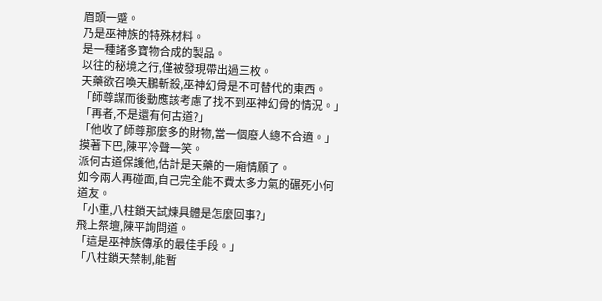眉頭一蹙。
乃是巫神族的特殊材料。
是一種諸多寶物合成的製品。
以往的秘境之行,僅被發現帶出過三枚。
天藥欲召喚天鵬斬殺,巫神幻骨是不可替代的東西。
「師尊謀而後動應該考慮了找不到巫神幻骨的情況。」
「再者,不是還有何古道?」
「他收了師尊那麼多的財物,當一個廢人總不合適。」
摸著下巴,陳平冷聲一笑。
派何古道保護他,估計是天藥的一廂情願了。
如今兩人再碰面,自己完全能不費太多力氣的碾死小何道友。
「小重,八柱鎖天試煉具體是怎麼回事?」
飛上祭壇,陳平詢問道。
「這是巫神族傳承的最佳手段。」
「八柱鎖天禁制,能暫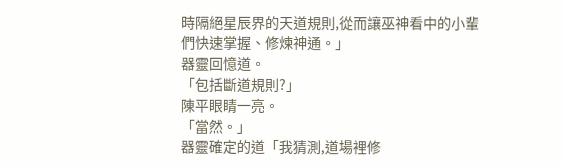時隔絕星辰界的天道規則,從而讓巫神看中的小輩們快速掌握、修煉神通。」
器靈回憶道。
「包括斷道規則?」
陳平眼睛一亮。
「當然。」
器靈確定的道「我猜測,道場裡修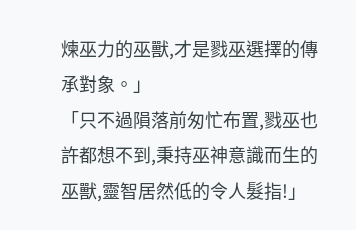煉巫力的巫獸,才是戮巫選擇的傳承對象。」
「只不過隕落前匆忙布置,戮巫也許都想不到,秉持巫神意識而生的巫獸,靈智居然低的令人髮指!」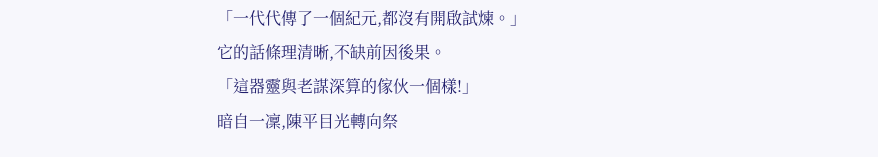「一代代傳了一個紀元,都沒有開啟試煉。」
它的話條理清晰,不缺前因後果。
「這器靈與老謀深算的傢伙一個樣!」
暗自一凜,陳平目光轉向祭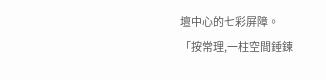壇中心的七彩屏障。
「按常理,一柱空間錘鍊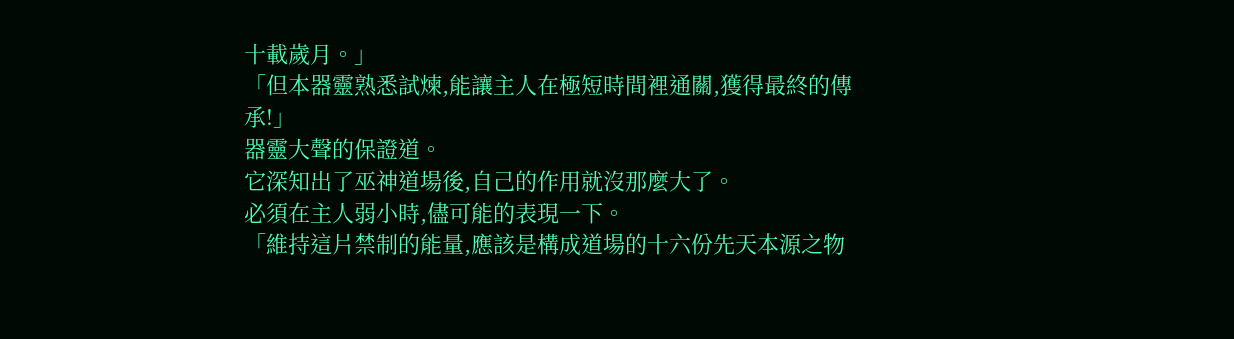十載歲月。」
「但本器靈熟悉試煉,能讓主人在極短時間裡通關,獲得最終的傳承!」
器靈大聲的保證道。
它深知出了巫神道場後,自己的作用就沒那麼大了。
必須在主人弱小時,儘可能的表現一下。
「維持這片禁制的能量,應該是構成道場的十六份先天本源之物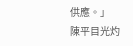供應。」
陳平目光灼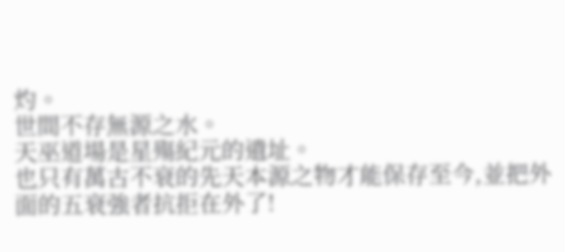灼。
世間不存無源之水。
天巫道場是星殤紀元的遺址。
也只有萬古不衰的先天本源之物才能保存至今,並把外面的五衰強者抗拒在外了!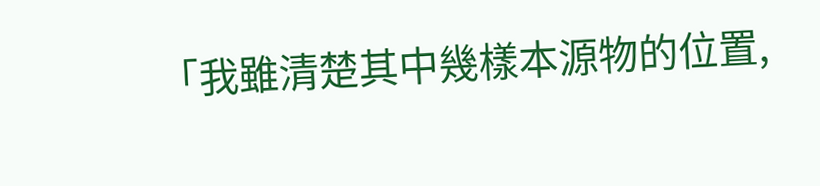「我雖清楚其中幾樣本源物的位置,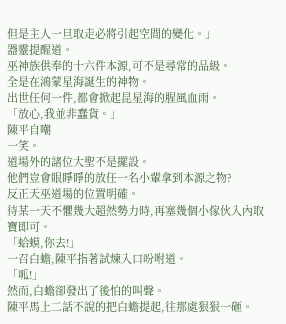但是主人一旦取走必將引起空間的變化。」
器靈提醒道。
巫神族供奉的十六件本源,可不是尋常的品級。
全是在鴻蒙星海誕生的神物。
出世任何一件,都會掀起昆星海的腥風血雨。
「放心,我並非蠢貨。」
陳平自嘲
一笑。
道場外的諸位大聖不是擺設。
他們豈會眼睜睜的放任一名小輩拿到本源之物?
反正天巫道場的位置明確。
待某一天不懼幾大超然勢力時,再塞幾個小傢伙入內取寶即可。
「蛤蟆,你去!」
一召白蟾,陳平指著試煉入口吩咐道。
「呱!」
然而,白蟾卻發出了後怕的叫聲。
陳平馬上二話不說的把白蟾提起,往那處狠狠一砸。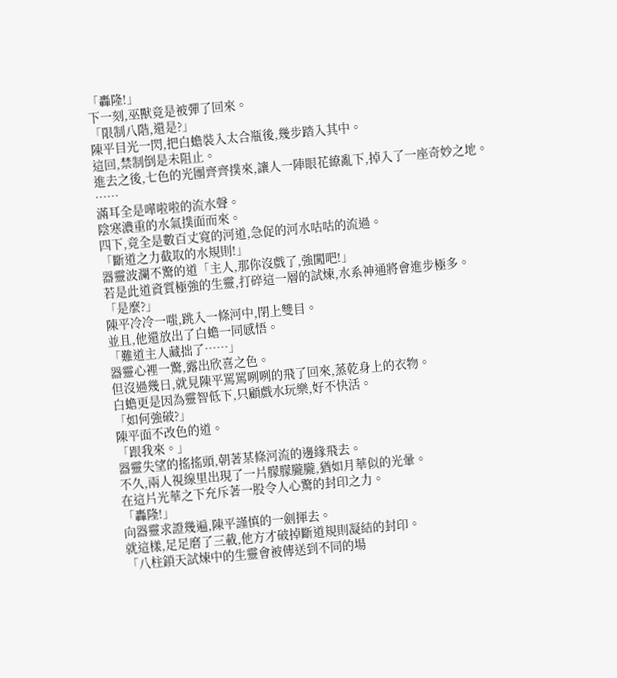「轟隆!」
下一刻,巫獸竟是被彈了回來。
「限制八階,還是?」
陳平目光一閃,把白蟾裝入太合瓶後,幾步踏入其中。
這回,禁制倒是未阻止。
進去之後,七色的光團齊齊撲來,讓人一陣眼花繚亂下,掉入了一座奇妙之地。
……
滿耳全是嘩啦啦的流水聲。
陰寒濃重的水氣撲面而來。
四下,竟全是數百丈寬的河道,急促的河水咕咕的流過。
「斷道之力截取的水規則!」
器靈波瀾不驚的道「主人,那你沒戲了,強闖吧!」
若是此道資質極強的生靈,打碎這一層的試煉,水系神通將會進步極多。
「是麼?」
陳平冷冷一嗤,跳入一條河中,閉上雙目。
並且,他還放出了白蟾一同感悟。
「難道主人藏拙了……」
器靈心裡一驚,露出欣喜之色。
但沒過幾日,就見陳平罵罵咧咧的飛了回來,蒸乾身上的衣物。
白蟾更是因為靈智低下,只顧戲水玩樂,好不快活。
「如何強破?」
陳平面不改色的道。
「跟我來。」
器靈失望的搖搖頭,朝著某條河流的邊緣飛去。
不久,兩人視線里出現了一片朦朦朧朧,猶如月華似的光暈。
在這片光華之下充斥著一股令人心驚的封印之力。
「轟隆!」
向器靈求證幾遍,陳平謹慎的一劍揮去。
就這樣,足足磨了三載,他方才破掉斷道規則凝結的封印。
「八柱鎖天試煉中的生靈會被傳送到不同的場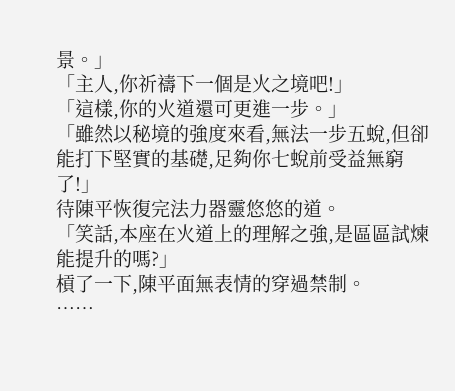景。」
「主人,你祈禱下一個是火之境吧!」
「這樣,你的火道還可更進一步。」
「雖然以秘境的強度來看,無法一步五蛻,但卻能打下堅實的基礎,足夠你七蛻前受益無窮了!」
待陳平恢復完法力器靈悠悠的道。
「笑話,本座在火道上的理解之強,是區區試煉能提升的嗎?」
槓了一下,陳平面無表情的穿過禁制。
……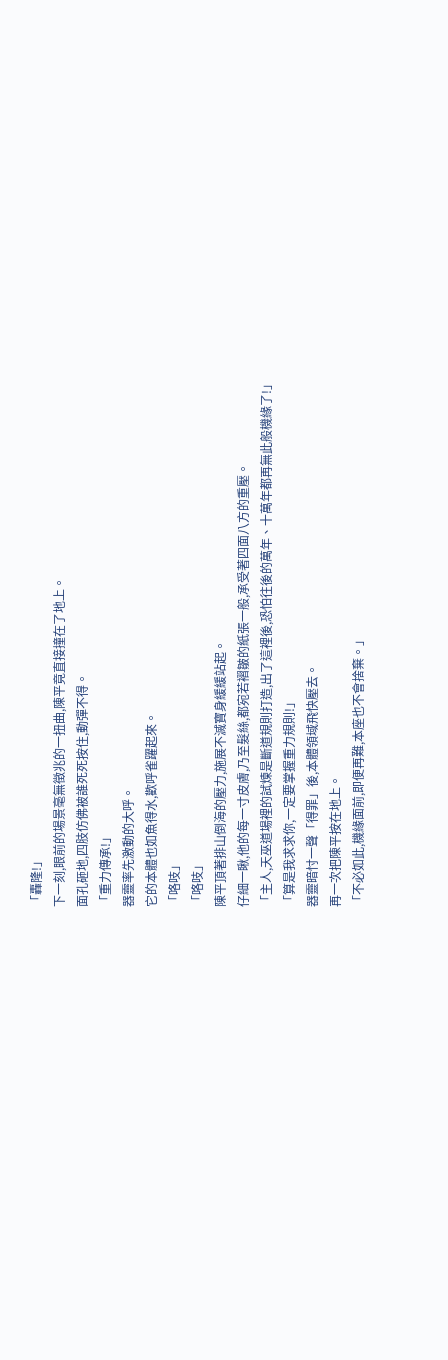「轟隆!」
下一刻,眼前的場景毫無徵兆的一扭曲,陳平竟直接撞在了地上。
面孔砸地,四肢仿佛被誰死死按住,動彈不得。
「重力傳承!」
器靈率先激動的大呼。
它的本體也如魚得水,歡呼雀躍起來。
「咯吱」
「咯吱」
陳平頂著排山倒海的壓力,施展不滅寶身緩緩站起。
仔細一瞅,他的每一寸皮膚,乃至髮絲,都宛若褶皺的紙張一般,承受著四面八方的重壓。
「主人,天巫道場裡的試煉是斷道規則打造,出了這裡後,恐怕往後的萬年、十萬年都再無此般機緣了!」
「算是我求求你,一定要掌握重力規則!」
器靈暗忖一聲「得罪」後,本體領域飛快壓去。
再一次把陳平按在地上。
「不必如此,機緣面前,即便再難,本座也不會捨棄。」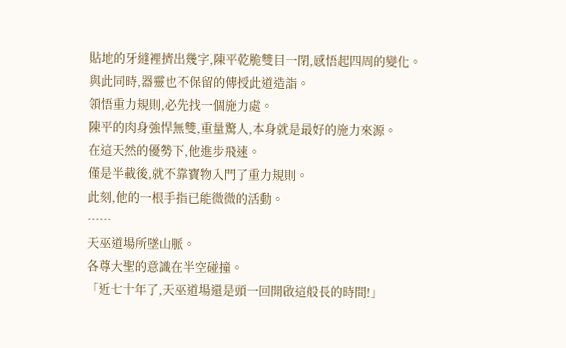貼地的牙縫裡擠出幾字,陳平乾脆雙目一閉,感悟起四周的變化。
與此同時,器靈也不保留的傳授此道造詣。
領悟重力規則,必先找一個施力處。
陳平的肉身強悍無雙,重量驚人,本身就是最好的施力來源。
在這天然的優勢下,他進步飛速。
僅是半載後,就不靠寶物入門了重力規則。
此刻,他的一根手指已能微微的活動。
……
天巫道場所墜山脈。
各尊大聖的意識在半空碰撞。
「近七十年了,天巫道場還是頭一回開啟這般長的時間!」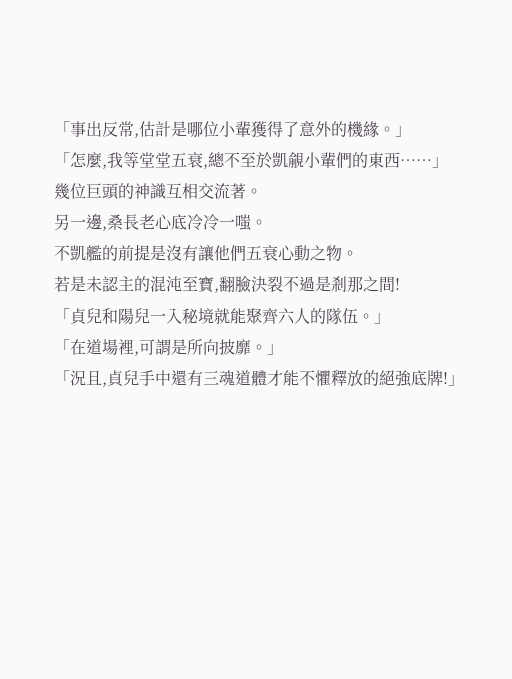「事出反常,估計是哪位小輩獲得了意外的機緣。」
「怎麼,我等堂堂五衰,總不至於凱覦小輩們的東西……」
幾位巨頭的神識互相交流著。
另一邊,桑長老心底冷冷一嗤。
不凱艦的前提是沒有讓他們五衰心動之物。
若是未認主的混沌至寶,翻臉決裂不過是剎那之間!
「貞兒和陽兒一入秘境就能聚齊六人的隊伍。」
「在道場裡,可謂是所向披靡。」
「況且,貞兒手中還有三魂道體才能不懼釋放的絕強底牌!」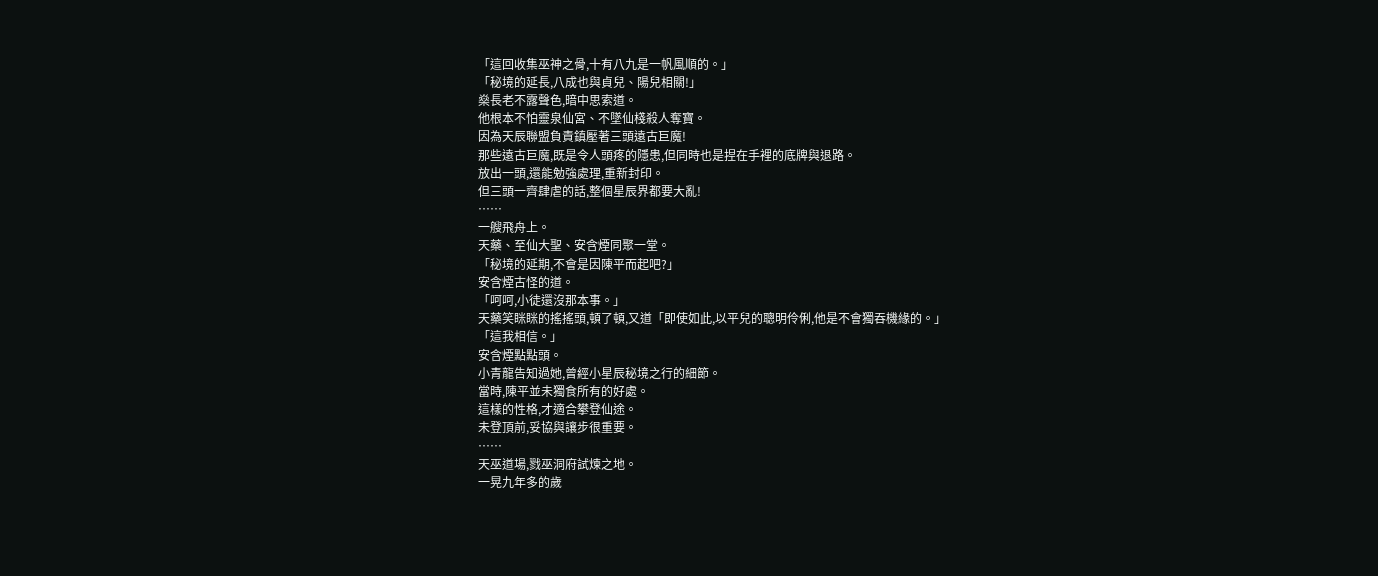「這回收集巫神之骨,十有八九是一帆風順的。」
「秘境的延長,八成也與貞兒、陽兒相關!」
燊長老不露聲色,暗中思索道。
他根本不怕靈泉仙宮、不墜仙棧殺人奪寶。
因為天辰聯盟負責鎮壓著三頭遠古巨魔!
那些遠古巨魔,既是令人頭疼的隱患,但同時也是捏在手裡的底牌與退路。
放出一頭,還能勉強處理,重新封印。
但三頭一齊肆虐的話,整個星辰界都要大亂!
……
一艘飛舟上。
天藥、至仙大聖、安含煙同聚一堂。
「秘境的延期,不會是因陳平而起吧?」
安含煙古怪的道。
「呵呵,小徒還沒那本事。」
天藥笑眯眯的搖搖頭,頓了頓,又道「即使如此,以平兒的聰明伶俐,他是不會獨吞機緣的。」
「這我相信。」
安含煙點點頭。
小青龍告知過她,曾經小星辰秘境之行的細節。
當時,陳平並未獨食所有的好處。
這樣的性格,才適合攀登仙途。
未登頂前,妥協與讓步很重要。
……
天巫道場,戮巫洞府試煉之地。
一晃九年多的歲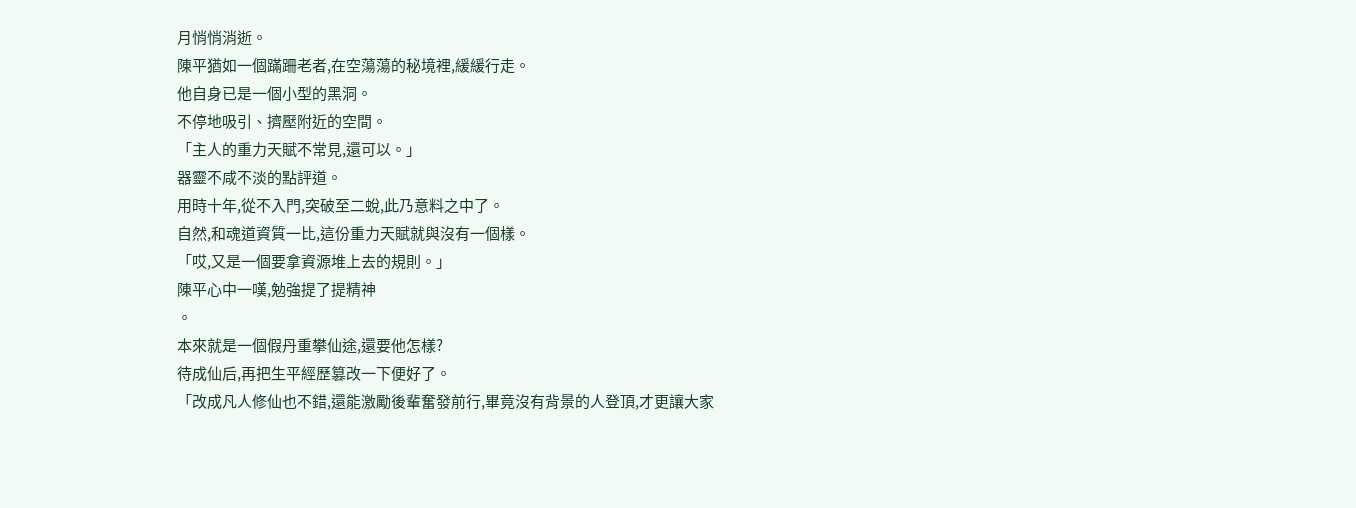月悄悄消逝。
陳平猶如一個蹣跚老者,在空蕩蕩的秘境裡,緩緩行走。
他自身已是一個小型的黑洞。
不停地吸引、擠壓附近的空間。
「主人的重力天賦不常見,還可以。」
器靈不咸不淡的點評道。
用時十年,從不入門,突破至二蛻,此乃意料之中了。
自然,和魂道資質一比,這份重力天賦就與沒有一個樣。
「哎,又是一個要拿資源堆上去的規則。」
陳平心中一嘆,勉強提了提精神
。
本來就是一個假丹重攀仙途,還要他怎樣?
待成仙后,再把生平經歷篡改一下便好了。
「改成凡人修仙也不錯,還能激勵後輩奮發前行,畢竟沒有背景的人登頂,才更讓大家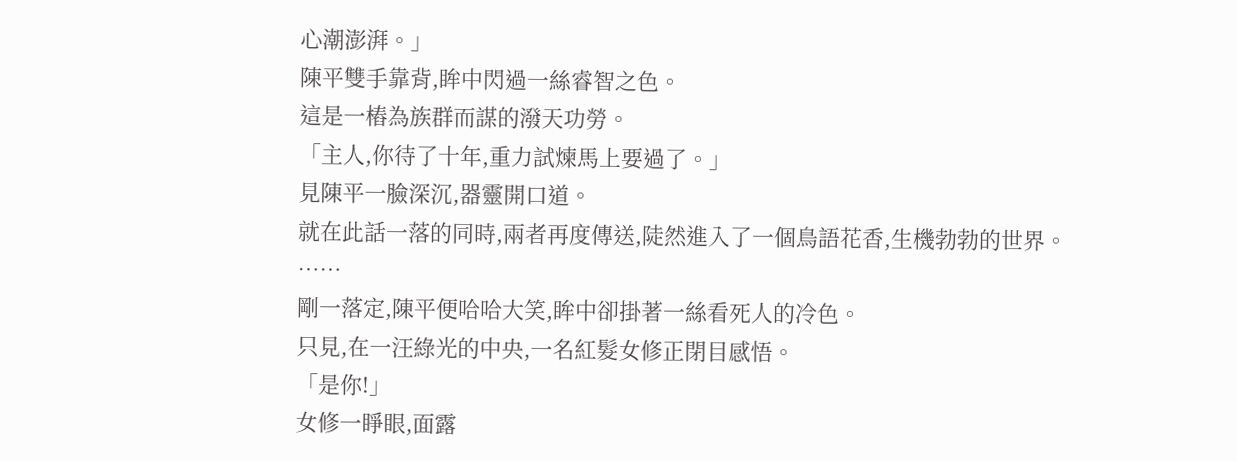心潮澎湃。」
陳平雙手靠背,眸中閃過一絲睿智之色。
這是一樁為族群而謀的潑天功勞。
「主人,你待了十年,重力試煉馬上要過了。」
見陳平一臉深沉,器靈開口道。
就在此話一落的同時,兩者再度傳送,陡然進入了一個鳥語花香,生機勃勃的世界。
……
剛一落定,陳平便哈哈大笑,眸中卻掛著一絲看死人的冷色。
只見,在一汪綠光的中央,一名紅髮女修正閉目感悟。
「是你!」
女修一睜眼,面露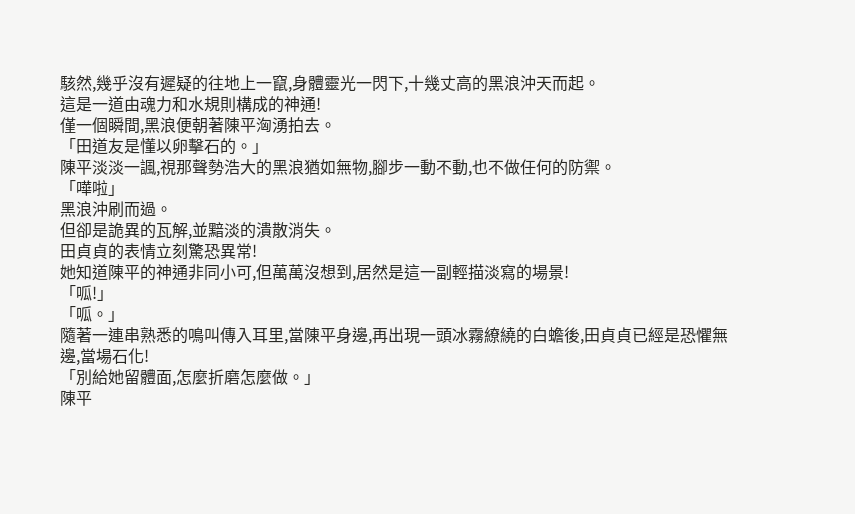駭然,幾乎沒有遲疑的往地上一竄,身體靈光一閃下,十幾丈高的黑浪沖天而起。
這是一道由魂力和水規則構成的神通!
僅一個瞬間,黑浪便朝著陳平洶湧拍去。
「田道友是懂以卵擊石的。」
陳平淡淡一諷,視那聲勢浩大的黑浪猶如無物,腳步一動不動,也不做任何的防禦。
「嘩啦」
黑浪沖刷而過。
但卻是詭異的瓦解,並黯淡的潰散消失。
田貞貞的表情立刻驚恐異常!
她知道陳平的神通非同小可,但萬萬沒想到,居然是這一副輕描淡寫的場景!
「呱!」
「呱。」
隨著一連串熟悉的鳴叫傳入耳里,當陳平身邊,再出現一頭冰霧繚繞的白蟾後,田貞貞已經是恐懼無邊,當場石化!
「別給她留體面,怎麼折磨怎麼做。」
陳平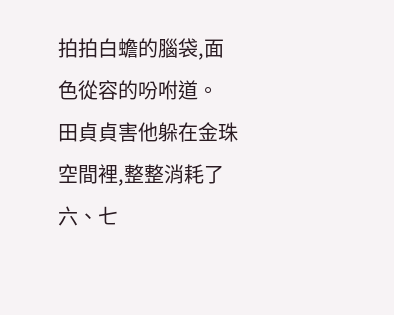拍拍白蟾的腦袋,面色從容的吩咐道。
田貞貞害他躲在金珠空間裡,整整消耗了六、七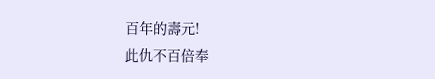百年的壽元!
此仇不百倍奉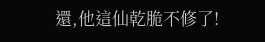還,他這仙乾脆不修了!